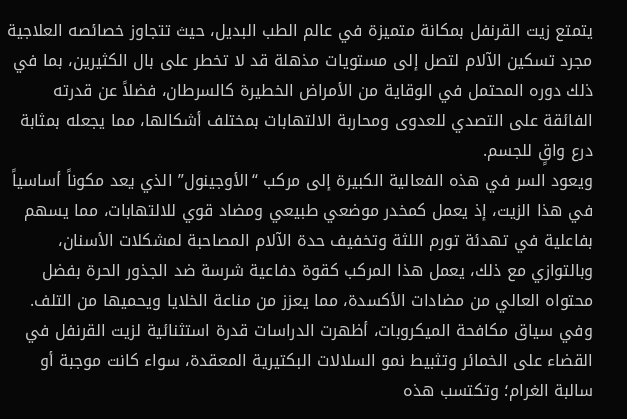يتمتع زيت القرنفل بمكانة متميزة في عالم الطب البديل، حيث تتجاوز خصائصه العلاجية مجرد تسكين الآلام لتصل إلى مستويات مذهلة قد لا تخطر على بال الكثيرين، بما في ذلك دوره المحتمل في الوقاية من الأمراض الخطيرة كالسرطان، فضلاً عن قدرته الفائقة على التصدي للعدوى ومحاربة الالتهابات بمختلف أشكالها، مما يجعله بمثابة درع واقٍ للجسم.
ويعود السر في هذه الفعالية الكبيرة إلى مركب “الأوجينول” الذي يعد مكوناً أساسياً في هذا الزيت، إذ يعمل كمخدر موضعي طبيعي ومضاد قوي للالتهابات، مما يسهم بفاعلية في تهدئة تورم اللثة وتخفيف حدة الآلام المصاحبة لمشكلات الأسنان، وبالتوازي مع ذلك، يعمل هذا المركب كقوة دفاعية شرسة ضد الجذور الحرة بفضل محتواه العالي من مضادات الأكسدة، مما يعزز من مناعة الخلايا ويحميها من التلف.
وفي سياق مكافحة الميكروبات، أظهرت الدراسات قدرة استثنائية لزيت القرنفل في القضاء على الخمائر وتثبيط نمو السلالات البكتيرية المعقدة، سواء كانت موجبة أو سالبة الغرام؛ وتكتسب هذه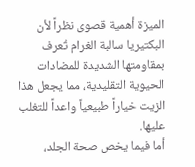الميزة أهمية قصوى نظراً لأن البكتيريا سالبة الغرام تُعرف بمقاومتها الشديدة للمضادات الحيوية التقليدية، مما يجعل هذا الزيت خياراً طبيعياً واعداً للتغلب عليها.
أما فيما يخص صحة الجلد،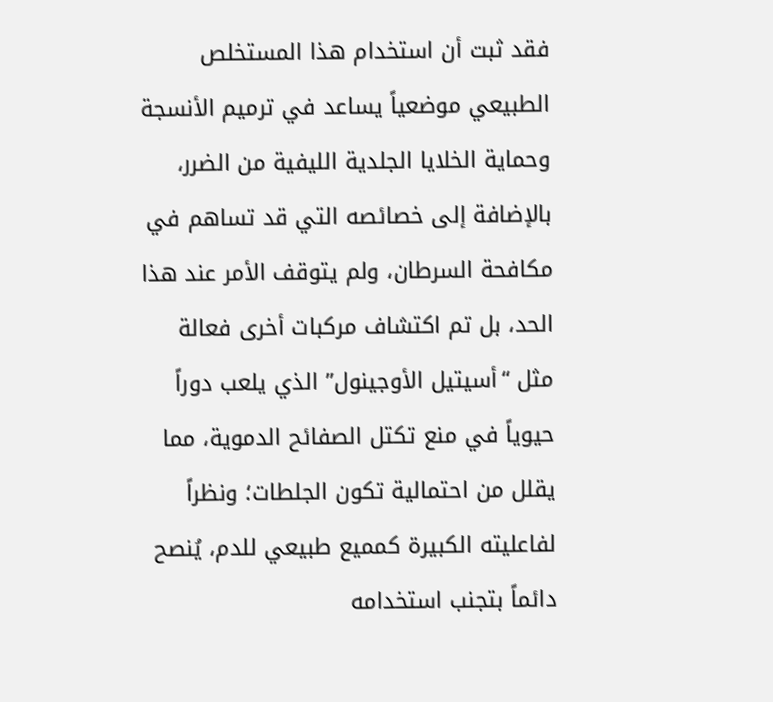فقد ثبت أن استخدام هذا المستخلص الطبيعي موضعياً يساعد في ترميم الأنسجة وحماية الخلايا الجلدية الليفية من الضرر، بالإضافة إلى خصائصه التي قد تساهم في مكافحة السرطان، ولم يتوقف الأمر عند هذا الحد، بل تم اكتشاف مركبات أخرى فعالة مثل “أسيتيل الأوجينول” الذي يلعب دوراً حيوياً في منع تكتل الصفائح الدموية، مما يقلل من احتمالية تكون الجلطات؛ ونظراً لفاعليته الكبيرة كمميع طبيعي للدم، يُنصح دائماً بتجنب استخدامه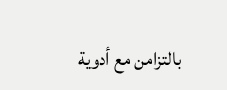بالتزامن مع أدوية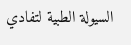السيولة الطبية لتفادي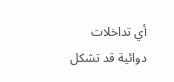أي تداخلات دوائية قد تشكل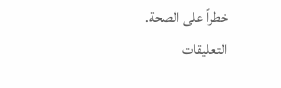خطراً على الصحة.
التعليقات